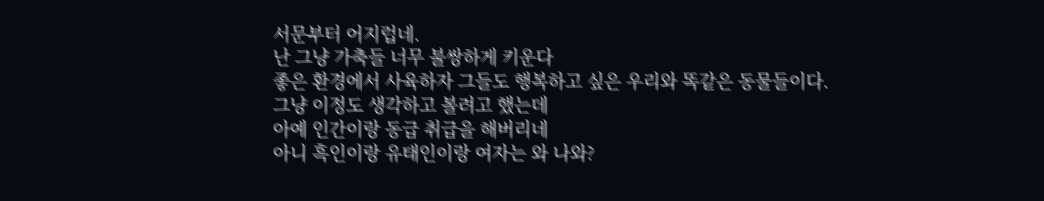서문부터 어지럽네.
난 그냥 가축들 너무 불쌍하게 키운다
좋은 환경에서 사육하자 그들도 행복하고 싶은 우리와 똑같은 동물들이다.
그냥 이정도 생각하고 볼려고 했는데
아예 인간이랑 동급 취급을 해버리네
아니 흑인이랑 유태인이랑 여자는 와 나와?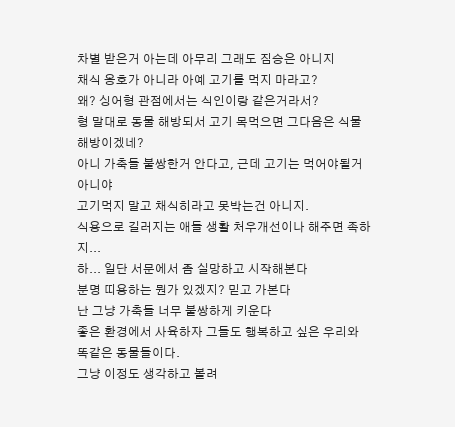차별 받은거 아는데 아무리 그래도 짐승은 아니지
채식 옹호가 아니라 아예 고기를 먹지 마라고?
왜? 싱어형 관점에서는 식인이랑 같은거라서?
형 말대로 동물 해방되서 고기 목먹으면 그다음은 식물해방이겠네?
아니 가축들 불쌍한거 안다고, 근데 고기는 먹어야될거 아니야
고기먹지 말고 채식히라고 못박는건 아니지.
식용으로 길러지는 애들 생활 처우개선이나 해주면 족하지...
하... 일단 서문에서 좀 실망하고 시작해본다
분명 띠용하는 뭔가 있겠지? 믿고 가본다
난 그냥 가축들 너무 불쌍하게 키운다
좋은 환경에서 사육하자 그들도 행복하고 싶은 우리와 똑같은 동물들이다.
그냥 이정도 생각하고 볼려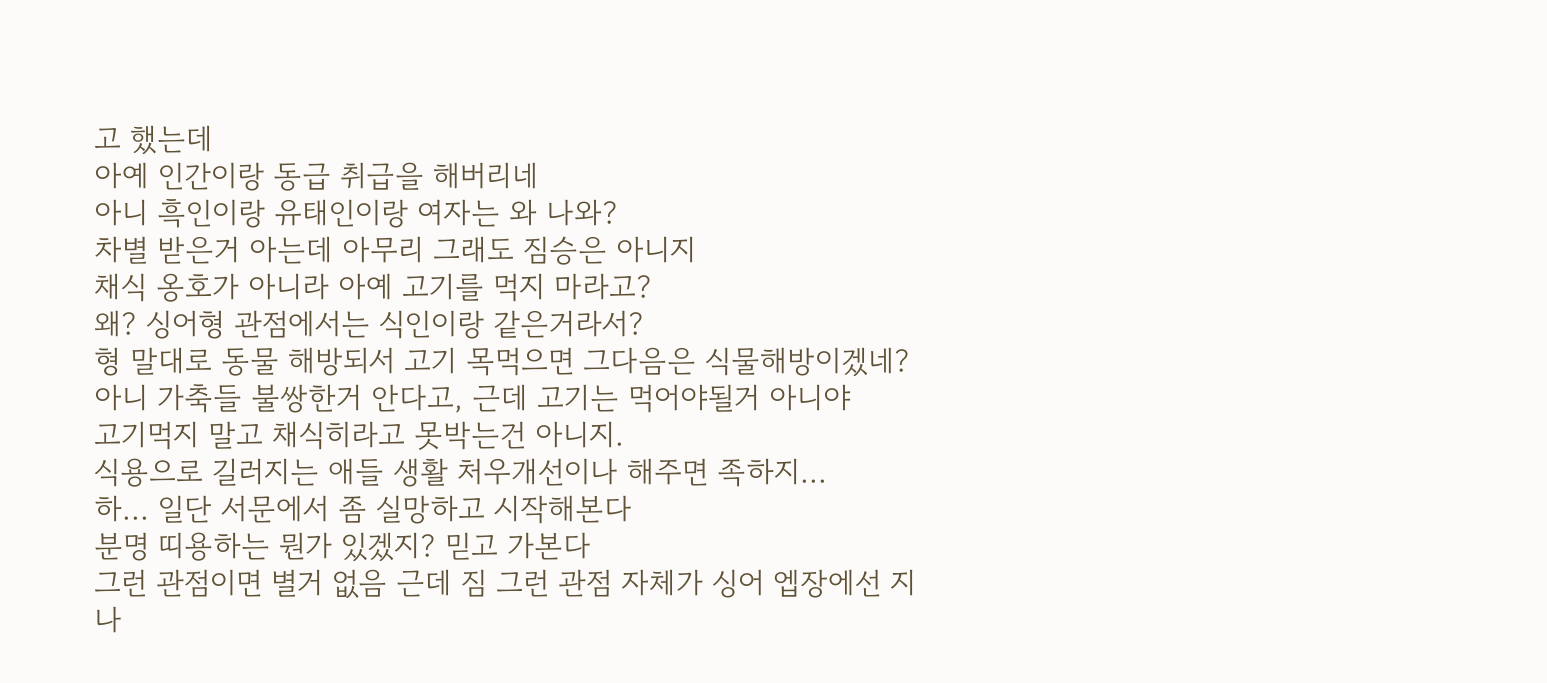고 했는데
아예 인간이랑 동급 취급을 해버리네
아니 흑인이랑 유태인이랑 여자는 와 나와?
차별 받은거 아는데 아무리 그래도 짐승은 아니지
채식 옹호가 아니라 아예 고기를 먹지 마라고?
왜? 싱어형 관점에서는 식인이랑 같은거라서?
형 말대로 동물 해방되서 고기 목먹으면 그다음은 식물해방이겠네?
아니 가축들 불쌍한거 안다고, 근데 고기는 먹어야될거 아니야
고기먹지 말고 채식히라고 못박는건 아니지.
식용으로 길러지는 애들 생활 처우개선이나 해주면 족하지...
하... 일단 서문에서 좀 실망하고 시작해본다
분명 띠용하는 뭔가 있겠지? 믿고 가본다
그런 관점이면 별거 없음 근데 짐 그런 관점 자체가 싱어 엡장에선 지나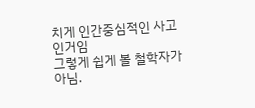치게 인간중심적인 사고인거임
그렇게 쉽게 볼 철학자가 아님.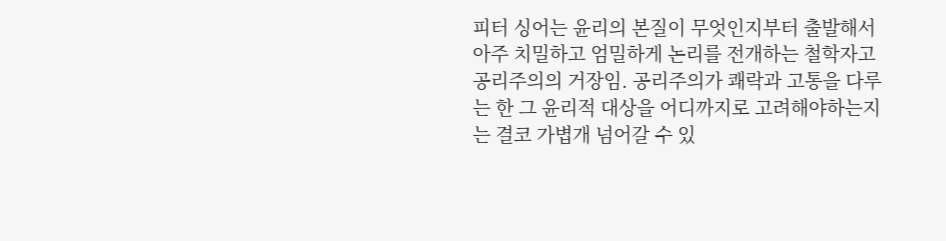피터 싱어는 윤리의 본질이 무엇인지부터 출발해서 아주 치밀하고 엄밀하게 논리를 전개하는 철학자고 공리주의의 거장임. 공리주의가 쾌락과 고통을 다루는 한 그 윤리적 대상을 어디까지로 고려해야하는지는 결코 가볍개 넘어갈 수 있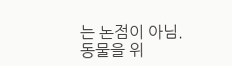는 논점이 아님.
동물을 위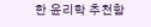한 윤리학 추천함